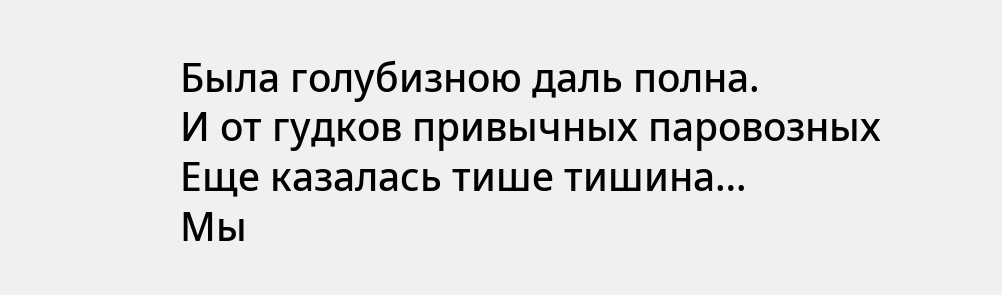Была голубизною даль полна.
И от гудков привычных паровозных
Еще казалась тише тишина…
Мы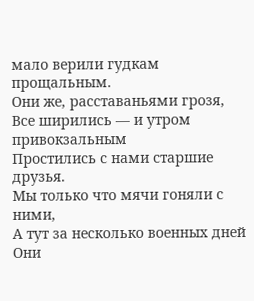мало верили гудкам прощальным.
Они же, расставаньями грозя,
Все ширились — и утром привокзальным
Простились с нами старшие друзья.
Мы только что мячи гоняли с ними,
А тут за несколько военных дней
Они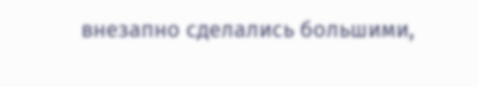внезапно сделались большими,